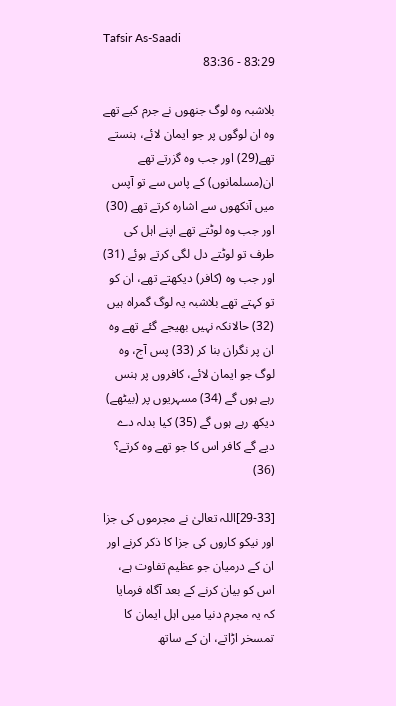Tafsir As-Saadi
83:29 - 83:36

بلاشبہ وہ لوگ جنھوں نے جرم کیے تھے وہ ان لوگوں پر جو ایمان لائے، ہنستے تھے(29) اور جب وہ گزرتے تھے ان(مسلمانوں) کے پاس سے تو آپس میں آنکھوں سے اشارہ کرتے تھے (30) اور جب وہ لوٹتے تھے اپنے اہل کی طرف تو لوٹتے دل لگی کرتے ہوئے (31) اور جب وہ (کافر) دیکھتے تھے، ان کو تو کہتے تھے بلاشبہ یہ لوگ گمراہ ہیں (32) حالانکہ نہیں بھیجے گئے تھے وہ ان پر نگران بنا کر (33) پس آج، وہ لوگ جو ایمان لائے، کافروں پر ہنس رہے ہوں گے (34) مسہریوں پر (بیٹھے) دیکھ رہے ہوں گے (35) کیا بدلہ دے دیے گے کافر اس کا جو تھے وہ کرتے؟ (36)

[29-33]اللہ تعالیٰ نے مجرموں کی جزا اور نیکو کاروں کی جزا کا ذکر کرنے اور ان کے درمیان جو عظیم تفاوت ہے، اس کو بیان کرنے کے بعد آگاہ فرمایا کہ یہ مجرم دنیا میں اہل ایمان کا تمسخر اڑاتے، ان کے ساتھ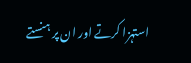استہزا کرتے اور ان پر ہنستے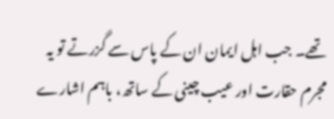تھے۔ جب اہل ایمان ان کے پاس سے گزرتے تو یہ مجرم حقارت اور عیب چینی کے ساتھ، باہم اشارے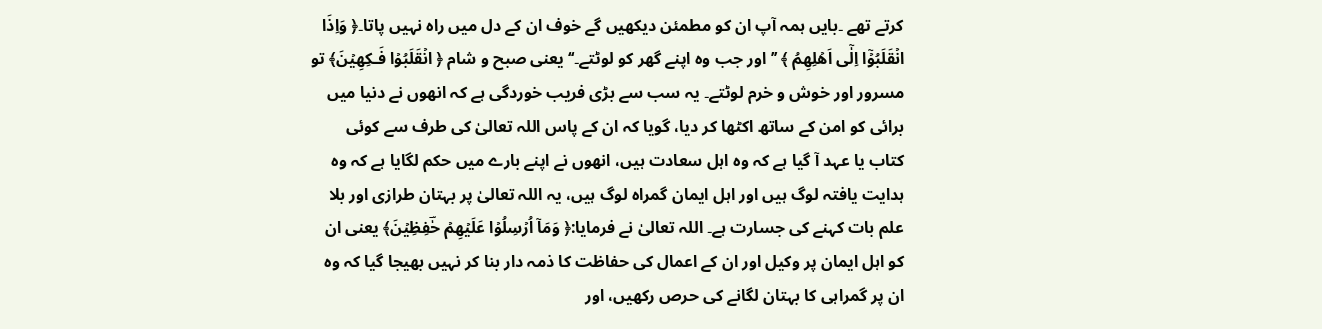کرتے تھے ۔بایں ہمہ آپ ان کو مطمئن دیکھیں گے خوف ان کے دل میں راہ نہیں پاتا۔﴿ وَاِذَا انۡقَلَبُوۡۤا اِلٰۤى اَهۡلِهِمُ ﴾ ’’اور جب وہ اپنے گھر کو لوٹتے۔‘‘ یعنی صبح و شام ﴿ انۡقَلَبُوۡا فَـكِهِيۡنَ﴾ تو مسرور اور خوش و خرم لوٹتے۔ یہ سب سے بڑی فریب خوردگی ہے کہ انھوں نے دنیا میں برائی کو امن کے ساتھ اکٹھا کر دیا، گویا کہ ان کے پاس اللہ تعالیٰ کی طرف سے کوئی کتاب یا عہد آ گیا ہے کہ وہ اہل سعادت ہیں، انھوں نے اپنے بارے میں حکم لگایا ہے کہ وہ ہدایت یافتہ لوگ ہیں اور اہل ایمان گمراہ لوگ ہیں، یہ اللہ تعالیٰ پر بہتان طرازی اور بلا علم بات کہنے کی جسارت ہے۔ اللہ تعالیٰ نے فرمایا:﴿ وَمَاۤ اُرۡسِلُوۡا عَلَيۡهِمۡ حٰؔفِظِيۡنَ﴾ یعنی ان کو اہل ایمان پر وکیل اور ان کے اعمال کی حفاظت کا ذمہ دار بنا کر نہیں بھیجا گیا کہ وہ ان پر گمراہی کا بہتان لگانے کی حرص رکھیں، اور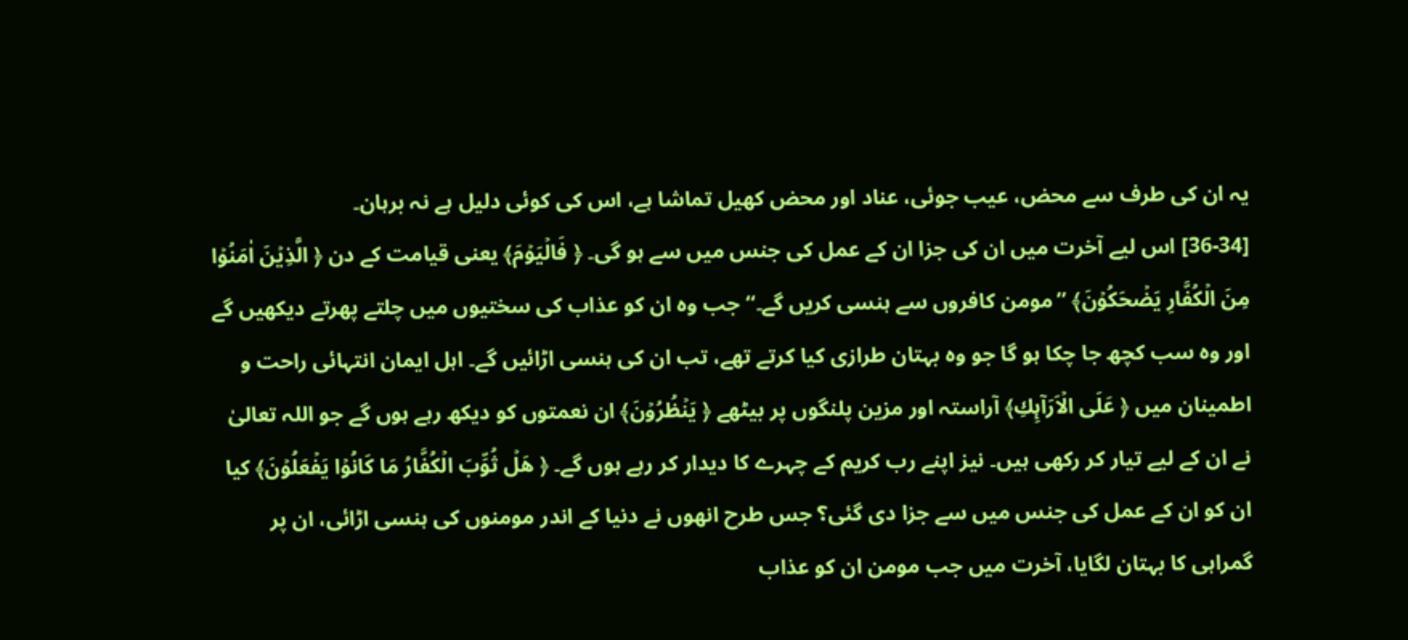یہ ان کی طرف سے محض، عیب جوئی، عناد اور محض کھیل تماشا ہے، اس کی کوئی دلیل ہے نہ برہان۔
[36-34] اس لیے آخرت میں ان کی جزا ان کے عمل کی جنس میں سے ہو گی۔ ﴿ فَالۡيَوۡمَ﴾ یعنی قیامت کے دن ﴿ الَّذِيۡنَ اٰمَنُوۡا مِنَ الۡكُفَّارِ يَضۡحَكُوۡنَ﴾ ’’مومن کافروں سے ہنسی کریں گے۔‘‘ جب وہ ان کو عذاب کی سختیوں میں چلتے پھرتے دیکھیں گے اور وہ سب کچھ جا چکا ہو گا جو وہ بہتان طرازی کیا کرتے تھے، تب ان کی ہنسی اڑائیں گے۔ اہل ایمان انتہائی راحت و اطمینان میں ﴿ عَلَى الۡاَرَآىِٕكِ﴾ آراستہ اور مزین پلنگوں پر بیٹھے ﴿ يَنۡظُرُوۡنَ﴾ ان نعمتوں کو دیکھ رہے ہوں گے جو اللہ تعالیٰ نے ان کے لیے تیار کر رکھی ہیں۔ نیز اپنے رب کریم کے چہرے کا دیدار کر رہے ہوں گے۔ ﴿ هَلۡ ثُوِّبَ الۡكُفَّارُ مَا كَانُوۡا يَفۡعَلُوۡنَ﴾ کیا ان کو ان کے عمل کی جنس میں سے جزا دی گئی؟ جس طرح انھوں نے دنیا کے اندر مومنوں کی ہنسی اڑائی، ان پر گمراہی کا بہتان لگایا، آخرت میں جب مومن ان کو عذاب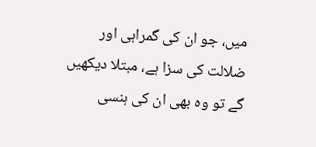میں، جو ان کی گمراہی اور ضلالت کی سزا ہے، مبتلا دیکھیں گے تو وہ بھی ان کی ہنسی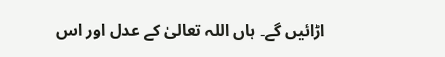اڑائیں گے۔ ہاں اللہ تعالیٰ کے عدل اور اس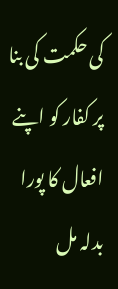کی حکمت کی بنا پر کفار کو اپنے افعال کا پورا بدلہ مل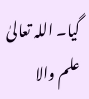گیا۔ اللہ تعالیٰ علم والا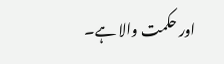اور حکمت والا ہے۔